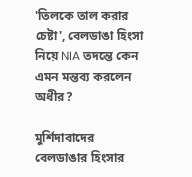'তিলকে তাল করার চেষ্টা', বেলডাঙা হিংসা নিয়ে NIA তদন্তে কেন এমন মন্তব্য করলেন অধীর?

মুর্শিদাবাদের বেলডাঙার হিংসার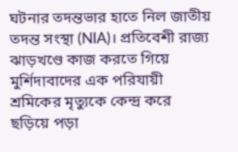ঘটনার তদন্তভার হাতে নিল জাতীয় তদন্ত সংস্থা (NIA)। প্রতিবেশী রাজ্য ঝাড়খণ্ডে কাজ করতে গিয়ে মুর্শিদাবাদের এক পরিযায়ী শ্রমিকের মৃত্যুকে কেন্দ্র করে ছড়িয়ে পড়া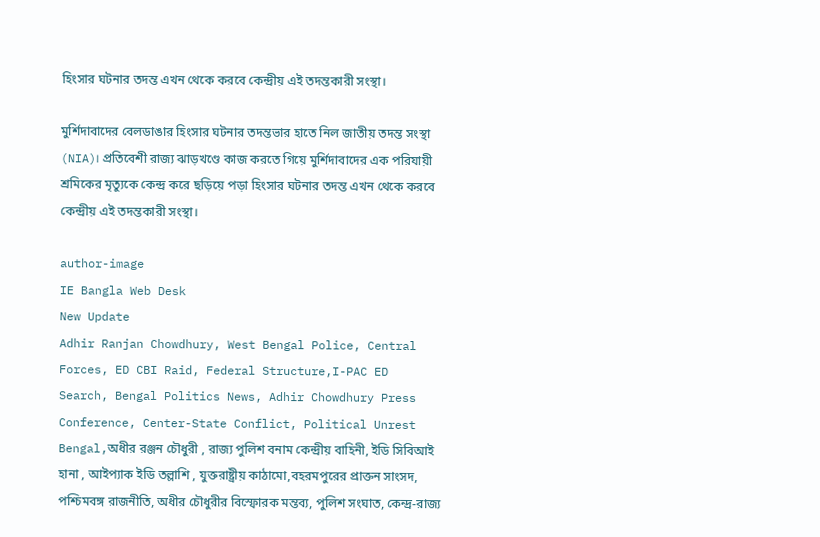হিংসার ঘটনার তদন্ত এখন থেকে করবে কেন্দ্রীয় এই তদন্তকারী সংস্থা।

মুর্শিদাবাদের বেলডাঙার হিংসার ঘটনার তদন্তভার হাতে নিল জাতীয় তদন্ত সংস্থা (NIA)। প্রতিবেশী রাজ্য ঝাড়খণ্ডে কাজ করতে গিয়ে মুর্শিদাবাদের এক পরিযায়ী শ্রমিকের মৃত্যুকে কেন্দ্র করে ছড়িয়ে পড়া হিংসার ঘটনার তদন্ত এখন থেকে করবে কেন্দ্রীয় এই তদন্তকারী সংস্থা।

author-image
IE Bangla Web Desk
New Update
Adhir Ranjan Chowdhury, West Bengal Police, Central Forces, ED CBI Raid, Federal Structure,I-PAC ED Search, Bengal Politics News, Adhir Chowdhury Press Conference, Center-State Conflict, Political Unrest Bengal,অধীর রঞ্জন চৌধুরী , রাজ্য পুলিশ বনাম কেন্দ্রীয় বাহিনী, ইডি সিবিআই হানা , আইপ্যাক ইডি তল্লাশি , যুক্তরাষ্ট্রীয় কাঠামো,বহরমপুরের প্রাক্তন সাংসদ, পশ্চিমবঙ্গ রাজনীতি, অধীর চৌধুরীর বিস্ফোরক মন্তব্য, পুলিশ সংঘাত, কেন্দ্র-রাজ্য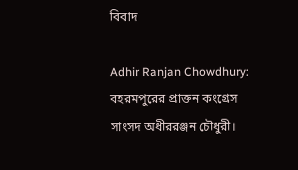বিবাদ

Adhir Ranjan Chowdhury: বহরমপুরের প্রাক্তন কংগ্রেস সাংসদ অধীররঞ্জন চৌধুরী।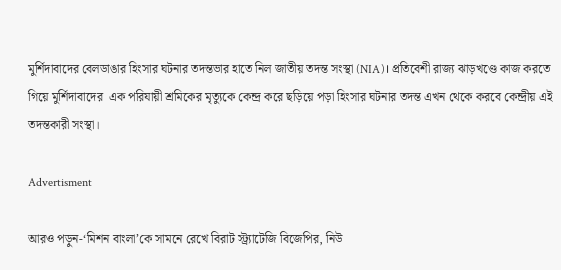মুর্শিদাবাদের বেলডাঙার হিংসার ঘটনার তদন্তভার হাতে নিল জাতীয় তদন্ত সংস্থা (NIA)। প্রতিবেশী রাজ্য ঝাড়খণ্ডে কাজ করতে গিয়ে মুর্শিদাবাদের  এক পরিযায়ী শ্রমিকের মৃত্যুকে কেন্দ্র করে ছড়িয়ে পড়া হিংসার ঘটনার তদন্ত এখন থেকে করবে কেন্দ্রীয় এই তদন্তকারী সংস্থা।

Advertisment

আরও পড়ুন-‘মিশন বাংলা’কে সামনে রেখে বিরাট স্ট্র্যাটেজি বিজেপির, নিউ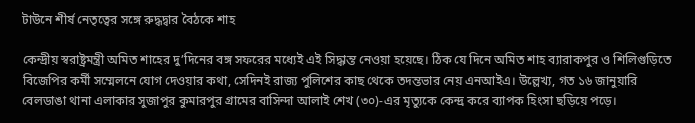টাউনে শীর্ষ নেতৃত্বের সঙ্গে রুদ্ধদ্বার বৈঠকে শাহ

কেন্দ্রীয় স্বরাষ্ট্রমন্ত্রী অমিত শাহের দু’দিনের বঙ্গ সফরের মধ্যেই এই সিদ্ধান্ত নেওয়া হয়েছে। ঠিক যে দিনে অমিত শাহ ব্যারাকপুর ও শিলিগুড়িতে বিজেপির কর্মী সম্মেলনে যোগ দেওয়ার কথা, সেদিনই রাজ্য পুলিশের কাছ থেকে তদন্তভার নেয় এনআইএ। উল্লেখ্য, গত ১৬ জানুয়ারি বেলডাঙা থানা এলাকার সুজাপুর কুমারপুর গ্রামের বাসিন্দা আলাই শেখ (৩০)-এর মৃত্যুকে কেন্দ্র করে ব্যাপক হিংসা ছড়িয়ে পড়ে।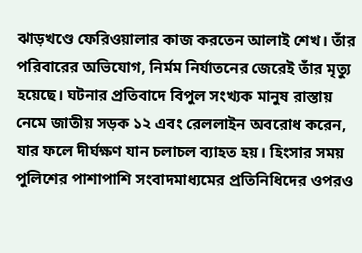ঝাড়খণ্ডে ফেরিওয়ালার কাজ করতেন আলাই শেখ। তাঁর পরিবারের অভিযোগ, নির্মম নির্যাতনের জেরেই তাঁর মৃত্যু হয়েছে। ঘটনার প্রতিবাদে বিপুল সংখ্যক মানুষ রাস্তায় নেমে জাতীয় সড়ক ১২ এবং রেললাইন অবরোধ করেন, যার ফলে দীর্ঘক্ষণ যান চলাচল ব্যাহত হয়। হিংসার সময় পুলিশের পাশাপাশি সংবাদমাধ্যমের প্রতিনিধিদের ওপরও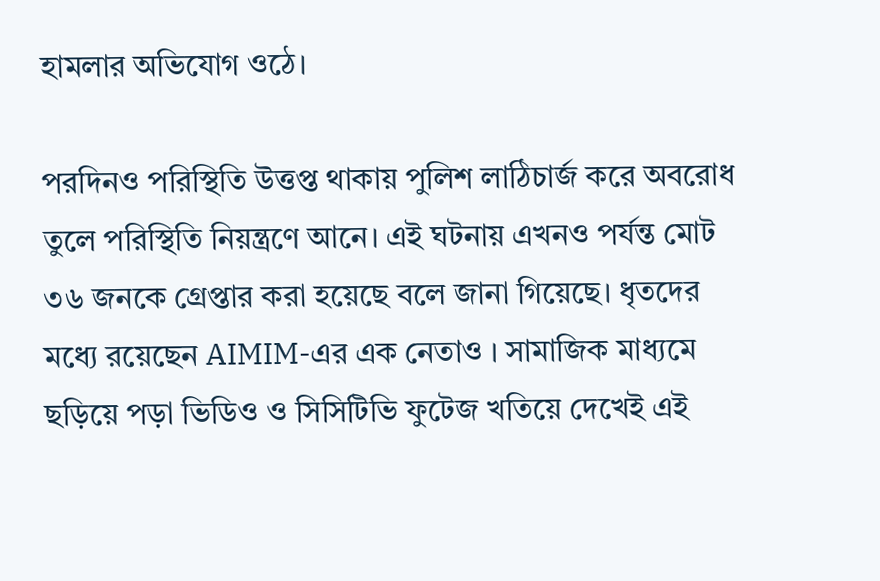হামলার অভিযোগ ওঠে।

পরদিনও পরিস্থিতি উত্তপ্ত থাকায় পুলিশ লাঠিচার্জ করে অবরোধ তুলে পরিস্থিতি নিয়ন্ত্রণে আনে। এই ঘটনায় এখনও পর্যন্ত মোট ৩৬ জনকে গ্রেপ্তার করা হয়েছে বলে জানা গিয়েছে। ধৃতদের মধ্যে রয়েছেন AIMIM-এর এক নেতাও । সামাজিক মাধ্যমে ছড়িয়ে পড়া ভিডিও ও সিসিটিভি ফুটেজ খতিয়ে দেখেই এই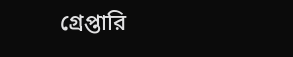গ্রেপ্তারি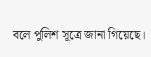বলে পুলিশ সূত্রে জানা গিয়েছে।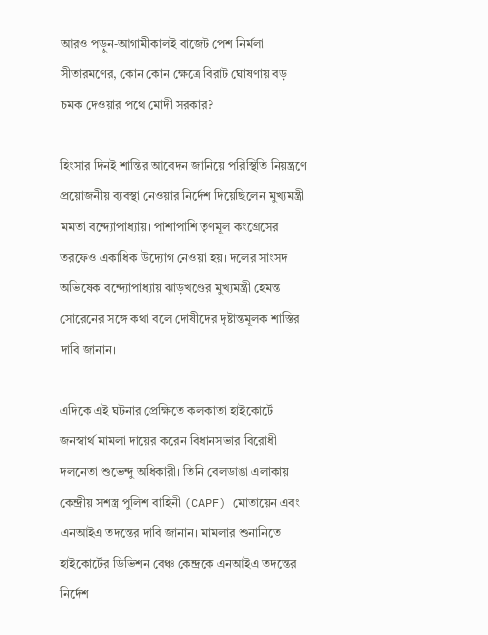আরও পড়ুন-আগামীকালই বাজেট পেশ নির্মলা সীতারমণের, কোন কোন ক্ষেত্রে বিরাট ঘোষণায় বড় চমক দেওয়ার পথে মোদী সরকার?

হিংসার দিনই শান্তির আবেদন জানিয়ে পরিস্থিতি নিয়ন্ত্রণে প্রয়োজনীয় ব্যবস্থা নেওয়ার নির্দেশ দিয়েছিলেন মুখ্যমন্ত্রী মমতা বন্দ্যোপাধ্যায়। পাশাপাশি তৃণমূল কংগ্রেসের তরফেও একাধিক উদ্যোগ নেওয়া হয়। দলের সাংসদ অভিষেক বন্দ্যোপাধ্যায় ঝাড়খণ্ডের মুখ্যমন্ত্রী হেমন্ত সোরেনের সঙ্গে কথা বলে দোষীদের দৃষ্টান্তমূলক শাস্তির দাবি জানান।

এদিকে এই ঘটনার প্রেক্ষিতে কলকাতা হাইকোর্টে জনস্বার্থ মামলা দায়ের করেন বিধানসভার বিরোধী দলনেতা শুভেন্দু অধিকারী। তিনি বেলডাঙা এলাকায় কেন্দ্রীয় সশস্ত্র পুলিশ বাহিনী (CAPF) মোতায়েন এবং এনআইএ তদন্তের দাবি জানান। মামলার শুনানিতে হাইকোর্টের ডিভিশন বেঞ্চ কেন্দ্রকে এনআইএ তদন্তের নির্দেশ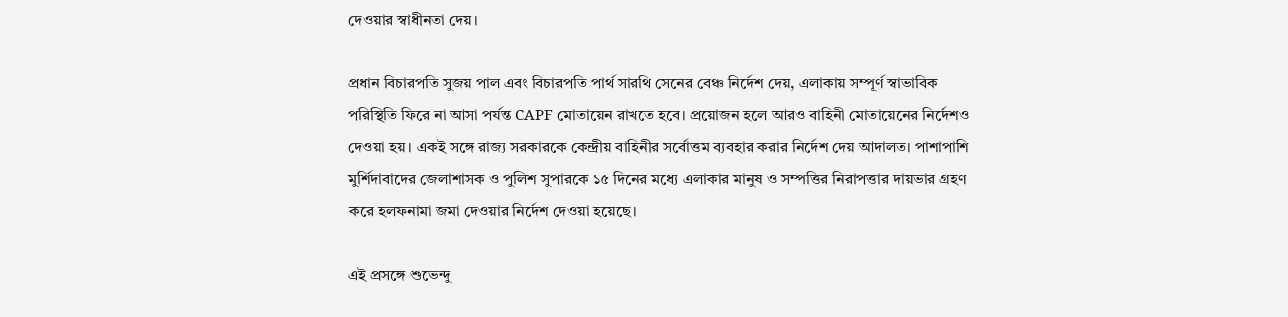দেওয়ার স্বাধীনতা দেয়।

প্রধান বিচারপতি সুজয় পাল এবং বিচারপতি পার্থ সারথি সেনের বেঞ্চ নির্দেশ দেয়, এলাকায় সম্পূর্ণ স্বাভাবিক পরিস্থিতি ফিরে না আসা পর্যন্ত CAPF মোতায়েন রাখতে হবে। প্রয়োজন হলে আরও বাহিনী মোতায়েনের নির্দেশও দেওয়া হয়। একই সঙ্গে রাজ্য সরকারকে কেন্দ্রীয় বাহিনীর সর্বোত্তম ব্যবহার করার নির্দেশ দেয় আদালত। পাশাপাশি মুর্শিদাবাদের জেলাশাসক ও পুলিশ সুপারকে ১৫ দিনের মধ্যে এলাকার মানুষ ও সম্পত্তির নিরাপত্তার দায়ভার গ্রহণ করে হলফনামা জমা দেওয়ার নির্দেশ দেওয়া হয়েছে।

এই প্রসঙ্গে শুভেন্দু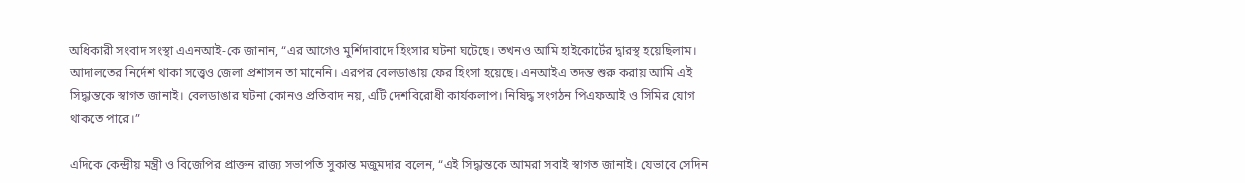অধিকারী সংবাদ সংস্থা এএনআই-কে জানান, “এর আগেও মুর্শিদাবাদে হিংসার ঘটনা ঘটেছে। তখনও আমি হাইকোর্টের দ্বারস্থ হয়েছিলাম। আদালতের নির্দেশ থাকা সত্ত্বেও জেলা প্রশাসন তা মানেনি। এরপর বেলডাঙায় ফের হিংসা হয়েছে। এনআইএ তদন্ত শুরু করায় আমি এই সিদ্ধান্তকে স্বাগত জানাই। বেলডাঙার ঘটনা কোনও প্রতিবাদ নয়, এটি দেশবিরোধী কার্যকলাপ। নিষিদ্ধ সংগঠন পিএফআই ও সিমির যোগ থাকতে পারে।”

এদিকে কেন্দ্রীয় মন্ত্রী ও বিজেপির প্রাক্তন রাজ্য সভাপতি সুকান্ত মজুমদার বলেন, “এই সিদ্ধান্তকে আমরা সবাই স্বাগত জানাই। যেভাবে সেদিন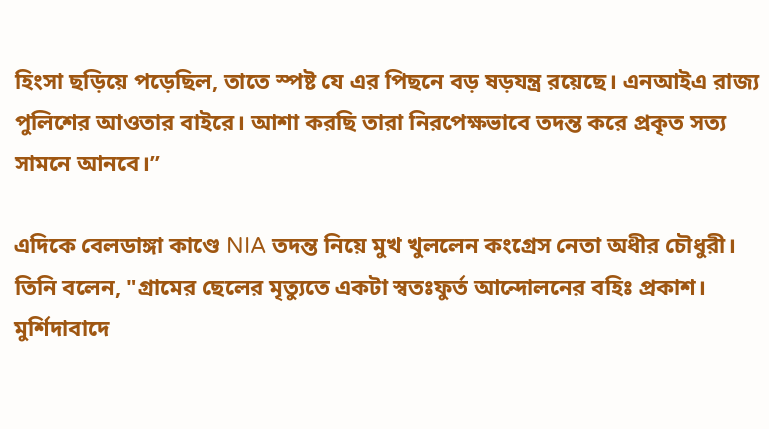হিংসা ছড়িয়ে পড়েছিল, তাতে স্পষ্ট যে এর পিছনে বড় ষড়যন্ত্র রয়েছে। এনআইএ রাজ্য পুলিশের আওতার বাইরে। আশা করছি তারা নিরপেক্ষভাবে তদন্ত করে প্রকৃত সত্য সামনে আনবে।”

এদিকে বেলডাঙ্গা কাণ্ডে NIA তদন্ত নিয়ে মুখ খুললেন কংগ্রেস নেতা অধীর চৌধুরী। তিনি বলেন, "গ্রামের ছেলের মৃত্যুতে একটা স্বতঃফুর্ত আন্দোলনের বহিঃ প্রকাশ। মুর্শিদাবাদে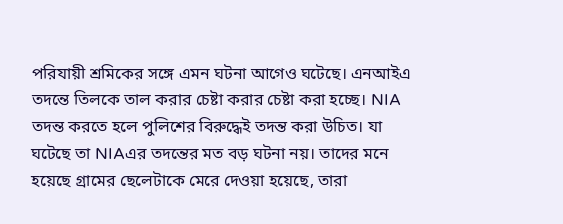পরিযায়ী শ্রমিকের সঙ্গে এমন ঘটনা আগেও ঘটেছে। এনআইএ তদন্তে তিলকে তাল করার চেষ্টা করার চেষ্টা করা হচ্ছে। NIA তদন্ত করতে হলে পুলিশের বিরুদ্ধেই তদন্ত করা উচিত। যা ঘটেছে তা NIAএর তদন্তের মত বড় ঘটনা নয়। তাদের মনে হয়েছে গ্রামের ছেলেটাকে মেরে দেওয়া হয়েছে, তারা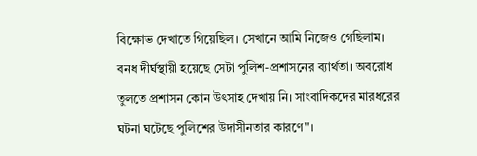বিক্ষোভ দেখাতে গিয়েছিল। সেখানে আমি নিজেও গেছিলাম। বনধ দীর্ঘস্থায়ী হয়েছে সেটা পুলিশ-প্রশাসনের ব্যার্থতা। অবরোধ তুলতে প্রশাসন কোন উৎসাহ দেখায় নি। সাংবাদিকদের মারধরের ঘটনা ঘটেছে পুলিশের উদাসীনতার কারণে"।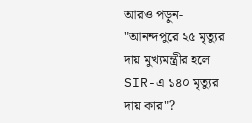আরও পড়ুন- "আনন্দপুরে ২৫ মৃত্যুর দায় মুখ্যমন্ত্রীর হলে SIR-এ ১৪০ মৃত্যুর দায় কার"?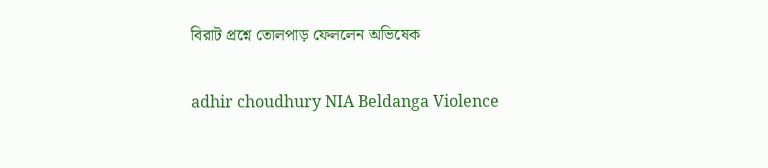বিরাট প্রশ্নে তোলপাড় ফেললেন অভিষেক

adhir choudhury NIA Beldanga Violence